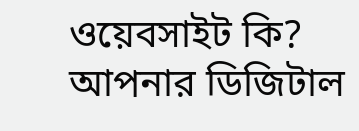ওয়েবসাইট কি? আপনার ডিজিটাল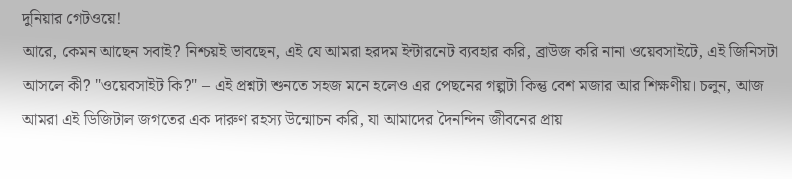দুনিয়ার গেটওয়ে!
আরে, কেমন আছেন সবাই? নিশ্চয়ই ভাবছেন, এই যে আমরা হরদম ইন্টারনেট ব্যবহার করি, ব্রাউজ করি নানা ওয়েবসাইটে, এই জিনিসটা আসলে কী? "ওয়েবসাইট কি?" – এই প্রশ্নটা শুনতে সহজ মনে হলেও এর পেছনের গল্পটা কিন্তু বেশ মজার আর শিক্ষণীয়। চলুন, আজ আমরা এই ডিজিটাল জগতের এক দারুণ রহস্য উন্মোচন করি, যা আমাদের দৈনন্দিন জীবনের প্রায়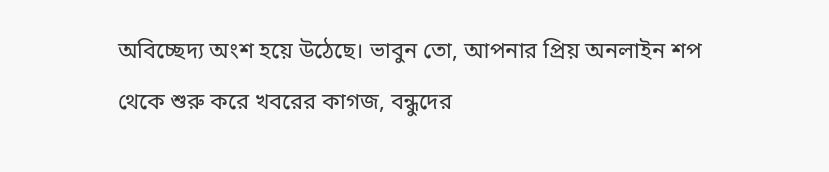অবিচ্ছেদ্য অংশ হয়ে উঠেছে। ভাবুন তো, আপনার প্রিয় অনলাইন শপ থেকে শুরু করে খবরের কাগজ, বন্ধুদের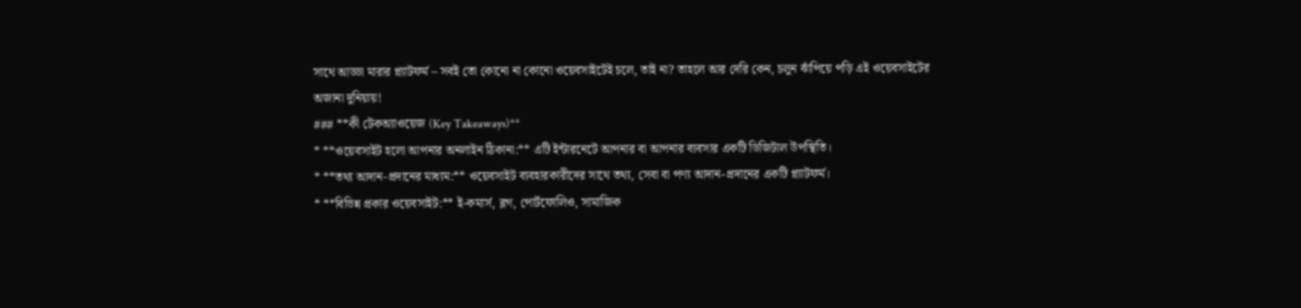সাথে আড্ডা মারার প্ল্যাটফর্ম – সবই তো কোনো না কোনো ওয়েবসাইটেই চলে, তাই না? তাহলে আর দেরি কেন, চলুন ঝাঁপিয়ে পড়ি এই ওয়েবসাইটের অজানা দুনিয়ায়!
### **কী টেকঅ্যাওয়েজ (Key Takeaways)**
* **ওয়েবসাইট হলো আপনার অনলাইন ঠিকানা:** এটি ইন্টারনেটে আপনার বা আপনার ব্যবসার একটি ডিজিটাল উপস্থিতি।
* **তথ্য আদান-প্রদানের মাধ্যম:** ওয়েবসাইট ব্যবহারকারীদের সাথে তথ্য, সেবা বা পণ্য আদান-প্রদানের একটি প্ল্যাটফর্ম।
* **বিভিন্ন প্রকার ওয়েবসাইট:** ই-কমার্স, ব্লগ, পোর্টফোলিও, সামাজিক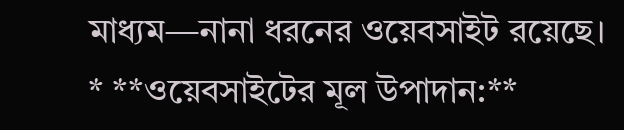মাধ্যম—নানা ধরনের ওয়েবসাইট রয়েছে।
* **ওয়েবসাইটের মূল উপাদান:**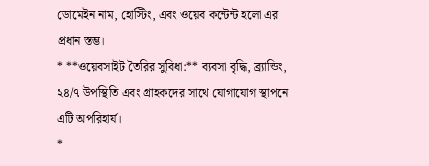ডোমেইন নাম, হোস্টিং, এবং ওয়েব কন্টেন্ট হলো এর প্রধান স্তম্ভ।
* **ওয়েবসাইট তৈরির সুবিধা:** ব্যবসা বৃদ্ধি, ব্র্যান্ডিং, ২৪/৭ উপস্থিতি এবং গ্রাহকদের সাথে যোগাযোগ স্থাপনে এটি অপরিহার্য।
*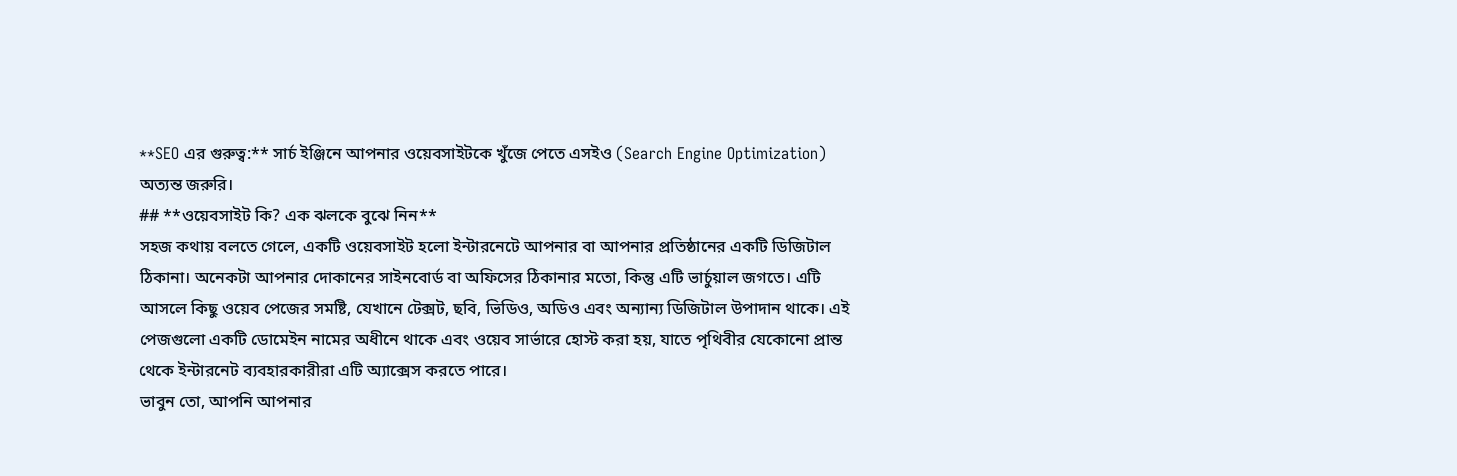**SEO এর গুরুত্ব:** সার্চ ইঞ্জিনে আপনার ওয়েবসাইটকে খুঁজে পেতে এসইও (Search Engine Optimization) অত্যন্ত জরুরি।
## **ওয়েবসাইট কি? এক ঝলকে বুঝে নিন**
সহজ কথায় বলতে গেলে, একটি ওয়েবসাইট হলো ইন্টারনেটে আপনার বা আপনার প্রতিষ্ঠানের একটি ডিজিটাল ঠিকানা। অনেকটা আপনার দোকানের সাইনবোর্ড বা অফিসের ঠিকানার মতো, কিন্তু এটি ভার্চুয়াল জগতে। এটি আসলে কিছু ওয়েব পেজের সমষ্টি, যেখানে টেক্সট, ছবি, ভিডিও, অডিও এবং অন্যান্য ডিজিটাল উপাদান থাকে। এই পেজগুলো একটি ডোমেইন নামের অধীনে থাকে এবং ওয়েব সার্ভারে হোস্ট করা হয়, যাতে পৃথিবীর যেকোনো প্রান্ত থেকে ইন্টারনেট ব্যবহারকারীরা এটি অ্যাক্সেস করতে পারে।
ভাবুন তো, আপনি আপনার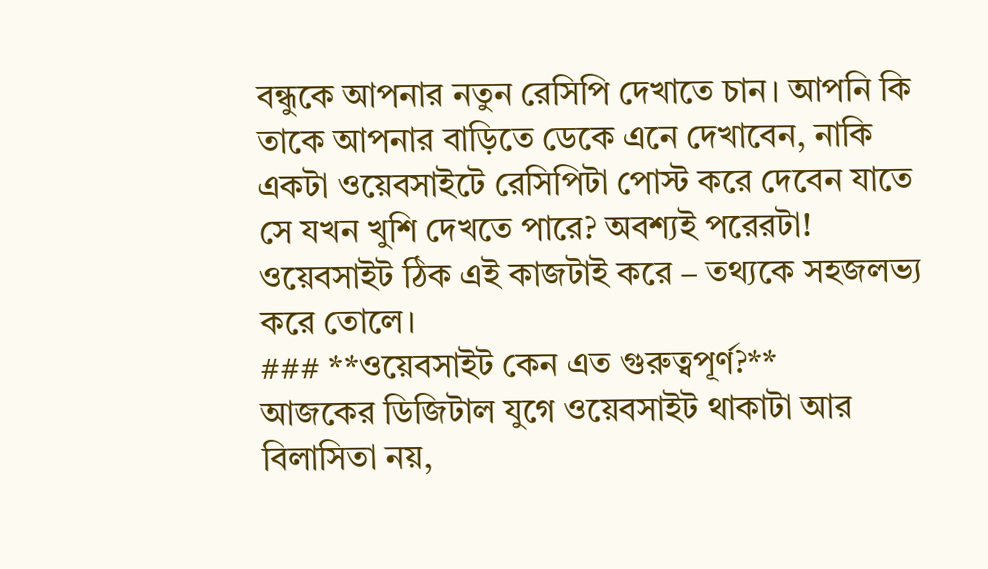বন্ধুকে আপনার নতুন রেসিপি দেখাতে চান। আপনি কি তাকে আপনার বাড়িতে ডেকে এনে দেখাবেন, নাকি একটা ওয়েবসাইটে রেসিপিটা পোস্ট করে দেবেন যাতে সে যখন খুশি দেখতে পারে? অবশ্যই পরেরটা! ওয়েবসাইট ঠিক এই কাজটাই করে – তথ্যকে সহজলভ্য করে তোলে।
### **ওয়েবসাইট কেন এত গুরুত্বপূর্ণ?**
আজকের ডিজিটাল যুগে ওয়েবসাইট থাকাটা আর বিলাসিতা নয়,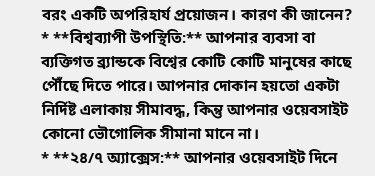বরং একটি অপরিহার্য প্রয়োজন। কারণ কী জানেন?
* **বিশ্বব্যাপী উপস্থিতি:** আপনার ব্যবসা বা ব্যক্তিগত ব্র্যান্ডকে বিশ্বের কোটি কোটি মানুষের কাছে পৌঁছে দিতে পারে। আপনার দোকান হয়তো একটা নির্দিষ্ট এলাকায় সীমাবদ্ধ, কিন্তু আপনার ওয়েবসাইট কোনো ভৌগোলিক সীমানা মানে না।
* **২৪/৭ অ্যাক্সেস:** আপনার ওয়েবসাইট দিনে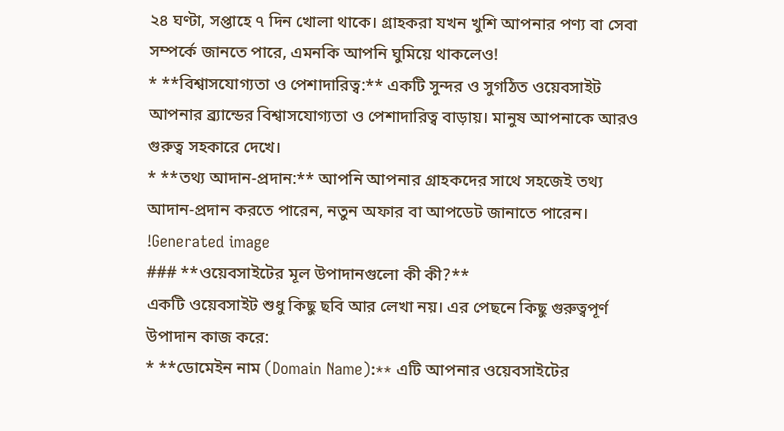২৪ ঘণ্টা, সপ্তাহে ৭ দিন খোলা থাকে। গ্রাহকরা যখন খুশি আপনার পণ্য বা সেবা সম্পর্কে জানতে পারে, এমনকি আপনি ঘুমিয়ে থাকলেও!
* **বিশ্বাসযোগ্যতা ও পেশাদারিত্ব:** একটি সুন্দর ও সুগঠিত ওয়েবসাইট আপনার ব্র্যান্ডের বিশ্বাসযোগ্যতা ও পেশাদারিত্ব বাড়ায়। মানুষ আপনাকে আরও গুরুত্ব সহকারে দেখে।
* **তথ্য আদান-প্রদান:** আপনি আপনার গ্রাহকদের সাথে সহজেই তথ্য আদান-প্রদান করতে পারেন, নতুন অফার বা আপডেট জানাতে পারেন।
!Generated image
### **ওয়েবসাইটের মূল উপাদানগুলো কী কী?**
একটি ওয়েবসাইট শুধু কিছু ছবি আর লেখা নয়। এর পেছনে কিছু গুরুত্বপূর্ণ উপাদান কাজ করে:
* **ডোমেইন নাম (Domain Name):** এটি আপনার ওয়েবসাইটের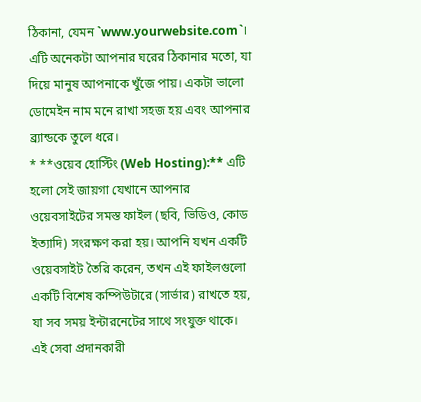ঠিকানা, যেমন `www.yourwebsite.com`। এটি অনেকটা আপনার ঘরের ঠিকানার মতো, যা দিয়ে মানুষ আপনাকে খুঁজে পায়। একটা ভালো ডোমেইন নাম মনে রাখা সহজ হয় এবং আপনার ব্র্যান্ডকে তুলে ধরে।
* **ওয়েব হোস্টিং (Web Hosting):** এটি হলো সেই জায়গা যেখানে আপনার ওয়েবসাইটের সমস্ত ফাইল (ছবি, ভিডিও, কোড ইত্যাদি) সংরক্ষণ করা হয়। আপনি যখন একটি ওয়েবসাইট তৈরি করেন, তখন এই ফাইলগুলো একটি বিশেষ কম্পিউটারে (সার্ভার) রাখতে হয়, যা সব সময় ইন্টারনেটের সাথে সংযুক্ত থাকে। এই সেবা প্রদানকারী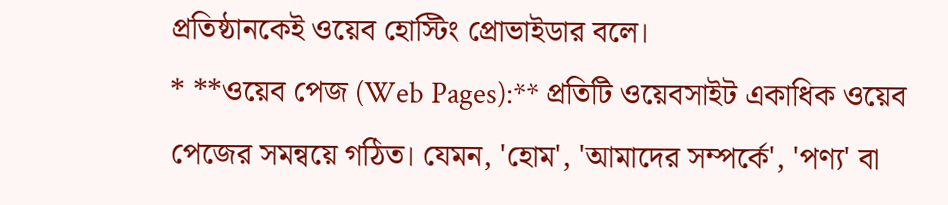প্রতিষ্ঠানকেই ওয়েব হোস্টিং প্রোভাইডার বলে।
* **ওয়েব পেজ (Web Pages):** প্রতিটি ওয়েবসাইট একাধিক ওয়েব পেজের সমন্বয়ে গঠিত। যেমন, 'হোম', 'আমাদের সম্পর্কে', 'পণ্য' বা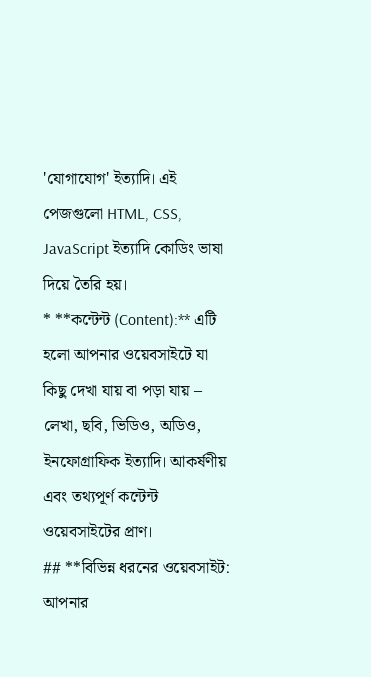'যোগাযোগ' ইত্যাদি। এই পেজগুলো HTML, CSS, JavaScript ইত্যাদি কোডিং ভাষা দিয়ে তৈরি হয়।
* **কন্টেন্ট (Content):** এটি হলো আপনার ওয়েবসাইটে যা কিছু দেখা যায় বা পড়া যায় – লেখা, ছবি, ভিডিও, অডিও, ইনফোগ্রাফিক ইত্যাদি। আকর্ষণীয় এবং তথ্যপূর্ণ কন্টেন্ট ওয়েবসাইটের প্রাণ।
## **বিভিন্ন ধরনের ওয়েবসাইট: আপনার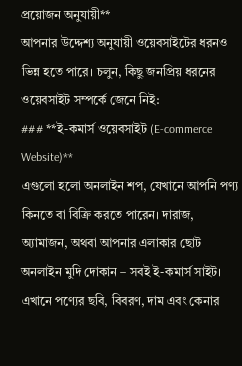প্রয়োজন অনুযায়ী**
আপনার উদ্দেশ্য অনুযায়ী ওয়েবসাইটের ধরনও ভিন্ন হতে পারে। চলুন, কিছু জনপ্রিয় ধরনের ওয়েবসাইট সম্পর্কে জেনে নিই:
### **ই-কমার্স ওয়েবসাইট (E-commerce Website)**
এগুলো হলো অনলাইন শপ, যেখানে আপনি পণ্য কিনতে বা বিক্রি করতে পারেন। দারাজ, অ্যামাজন, অথবা আপনার এলাকার ছোট অনলাইন মুদি দোকান – সবই ই-কমার্স সাইট। এখানে পণ্যের ছবি, বিবরণ, দাম এবং কেনার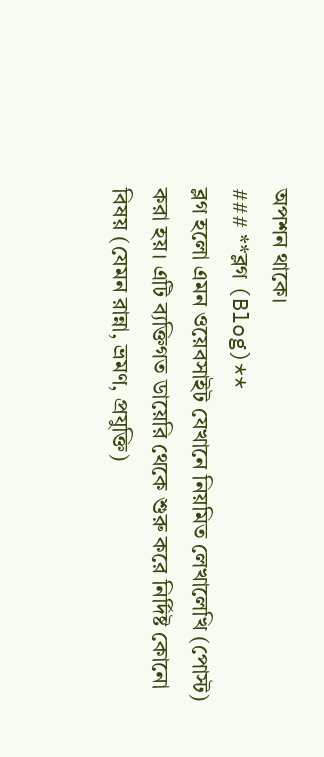অপশন থাকে।
### **ব্লগ (Blog)**
ব্লগ হলো এমন ওয়েবসাইট যেখানে নিয়মিত লেখালেখি (পোস্ট) করা হয়। এটি ব্যক্তিগত ডায়েরি থেকে শুরু করে নির্দিষ্ট কোনো বিষয় (যেমন রান্না, ভ্রমণ, প্রযুক্তি)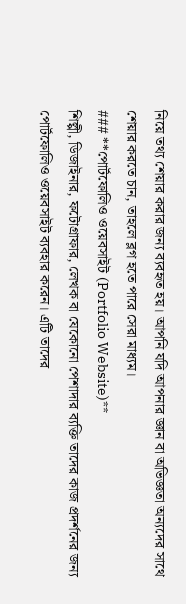নিয়ে তথ্য শেয়ার করার জন্য ব্যবহৃত হয়। আপনি যদি আপনার জ্ঞান বা অভিজ্ঞতা অন্যদের সাথে শেয়ার করতে চান, তাহলে ব্লগ হতে পারে সেরা মাধ্যম।
### **পোর্টফোলিও ওয়েবসাইট (Portfolio Website)**
শিল্পী, ডিজাইনার, ফটোগ্রাফার, লেখক বা যেকোনো পেশাদার ব্যক্তি তাদের কাজ প্রদর্শনের জন্য পোর্টফোলিও ওয়েবসাইট ব্যবহার করেন। এটি তাদের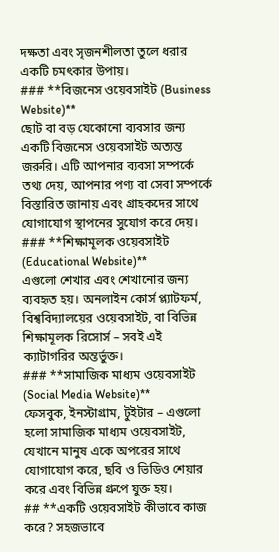দক্ষতা এবং সৃজনশীলতা তুলে ধরার একটি চমৎকার উপায়।
### **বিজনেস ওয়েবসাইট (Business Website)**
ছোট বা বড় যেকোনো ব্যবসার জন্য একটি বিজনেস ওয়েবসাইট অত্যন্ত জরুরি। এটি আপনার ব্যবসা সম্পর্কে তথ্য দেয়, আপনার পণ্য বা সেবা সম্পর্কে বিস্তারিত জানায় এবং গ্রাহকদের সাথে যোগাযোগ স্থাপনের সুযোগ করে দেয়।
### **শিক্ষামূলক ওয়েবসাইট (Educational Website)**
এগুলো শেখার এবং শেখানোর জন্য ব্যবহৃত হয়। অনলাইন কোর্স প্ল্যাটফর্ম, বিশ্ববিদ্যালয়ের ওয়েবসাইট, বা বিভিন্ন শিক্ষামূলক রিসোর্স – সবই এই ক্যাটাগরির অন্তর্ভুক্ত।
### **সামাজিক মাধ্যম ওয়েবসাইট (Social Media Website)**
ফেসবুক, ইনস্টাগ্রাম, টুইটার – এগুলো হলো সামাজিক মাধ্যম ওয়েবসাইট, যেখানে মানুষ একে অপরের সাথে যোগাযোগ করে, ছবি ও ভিডিও শেয়ার করে এবং বিভিন্ন গ্রুপে যুক্ত হয়।
## **একটি ওয়েবসাইট কীভাবে কাজ করে? সহজভাবে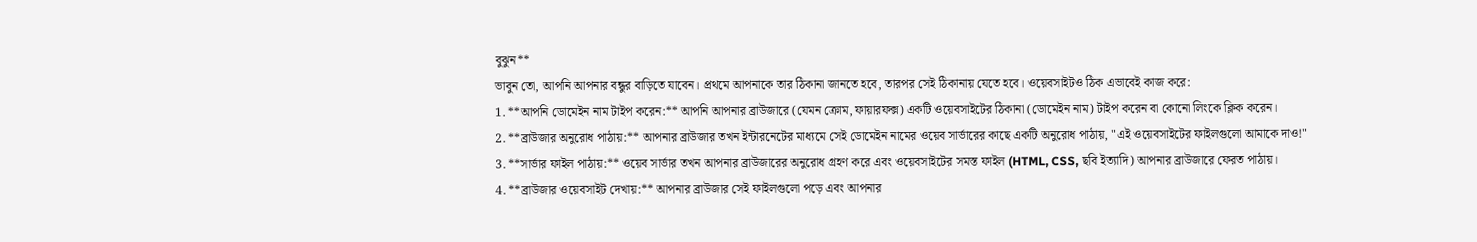বুঝুন**
ভাবুন তো, আপনি আপনার বন্ধুর বাড়িতে যাবেন। প্রথমে আপনাকে তার ঠিকানা জানতে হবে, তারপর সেই ঠিকানায় যেতে হবে। ওয়েবসাইটও ঠিক এভাবেই কাজ করে:
1. **আপনি ডোমেইন নাম টাইপ করেন:** আপনি আপনার ব্রাউজারে (যেমন ক্রোম, ফায়ারফক্স) একটি ওয়েবসাইটের ঠিকানা (ডোমেইন নাম) টাইপ করেন বা কোনো লিংকে ক্লিক করেন।
2. **ব্রাউজার অনুরোধ পাঠায়:** আপনার ব্রাউজার তখন ইন্টারনেটের মাধ্যমে সেই ডোমেইন নামের ওয়েব সার্ভারের কাছে একটি অনুরোধ পাঠায়, "এই ওয়েবসাইটের ফাইলগুলো আমাকে দাও!"
3. **সার্ভার ফাইল পাঠায়:** ওয়েব সার্ভার তখন আপনার ব্রাউজারের অনুরোধ গ্রহণ করে এবং ওয়েবসাইটের সমস্ত ফাইল (HTML, CSS, ছবি ইত্যাদি) আপনার ব্রাউজারে ফেরত পাঠায়।
4. **ব্রাউজার ওয়েবসাইট দেখায়:** আপনার ব্রাউজার সেই ফাইলগুলো পড়ে এবং আপনার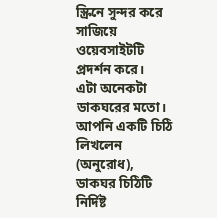স্ক্রিনে সুন্দর করে সাজিয়ে ওয়েবসাইটটি প্রদর্শন করে।
এটা অনেকটা ডাকঘরের মতো। আপনি একটি চিঠি লিখলেন (অনুরোধ), ডাকঘর চিঠিটি নির্দিষ্ট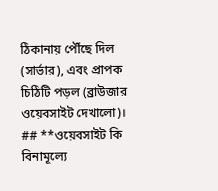ঠিকানায় পৌঁছে দিল (সার্ভার), এবং প্রাপক চিঠিটি পড়ল (ব্রাউজার ওয়েবসাইট দেখালো)।
## **ওয়েবসাইট কি বিনামূল্যে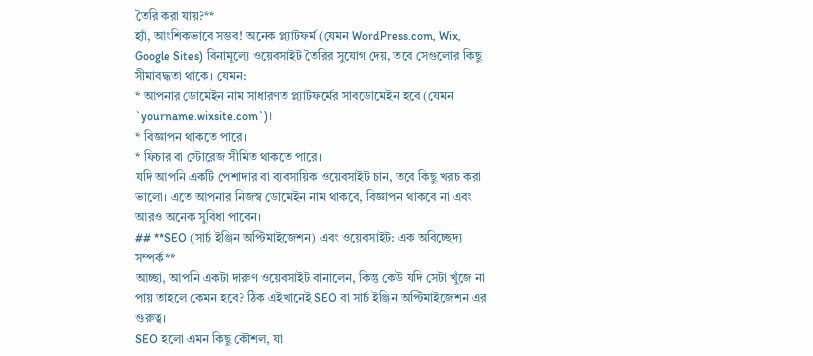তৈরি করা যায়?**
হ্যাঁ, আংশিকভাবে সম্ভব! অনেক প্ল্যাটফর্ম (যেমন WordPress.com, Wix, Google Sites) বিনামূল্যে ওয়েবসাইট তৈরির সুযোগ দেয়, তবে সেগুলোর কিছু সীমাবদ্ধতা থাকে। যেমন:
* আপনার ডোমেইন নাম সাধারণত প্ল্যাটফর্মের সাবডোমেইন হবে (যেমন `yourname.wixsite.com`)।
* বিজ্ঞাপন থাকতে পারে।
* ফিচার বা স্টোরেজ সীমিত থাকতে পারে।
যদি আপনি একটি পেশাদার বা ব্যবসায়িক ওয়েবসাইট চান, তবে কিছু খরচ করা ভালো। এতে আপনার নিজস্ব ডোমেইন নাম থাকবে, বিজ্ঞাপন থাকবে না এবং আরও অনেক সুবিধা পাবেন।
## **SEO (সার্চ ইঞ্জিন অপ্টিমাইজেশন) এবং ওয়েবসাইট: এক অবিচ্ছেদ্য সম্পর্ক**
আচ্ছা, আপনি একটা দারুণ ওয়েবসাইট বানালেন, কিন্তু কেউ যদি সেটা খুঁজে না পায় তাহলে কেমন হবে? ঠিক এইখানেই SEO বা সার্চ ইঞ্জিন অপ্টিমাইজেশন এর গুরুত্ব।
SEO হলো এমন কিছু কৌশল, যা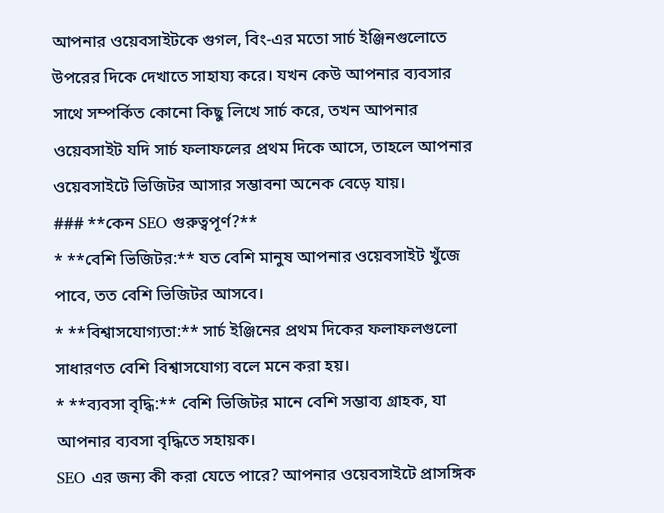আপনার ওয়েবসাইটকে গুগল, বিং-এর মতো সার্চ ইঞ্জিনগুলোতে উপরের দিকে দেখাতে সাহায্য করে। যখন কেউ আপনার ব্যবসার সাথে সম্পর্কিত কোনো কিছু লিখে সার্চ করে, তখন আপনার ওয়েবসাইট যদি সার্চ ফলাফলের প্রথম দিকে আসে, তাহলে আপনার ওয়েবসাইটে ভিজিটর আসার সম্ভাবনা অনেক বেড়ে যায়।
### **কেন SEO গুরুত্বপূর্ণ?**
* **বেশি ভিজিটর:** যত বেশি মানুষ আপনার ওয়েবসাইট খুঁজে পাবে, তত বেশি ভিজিটর আসবে।
* **বিশ্বাসযোগ্যতা:** সার্চ ইঞ্জিনের প্রথম দিকের ফলাফলগুলো সাধারণত বেশি বিশ্বাসযোগ্য বলে মনে করা হয়।
* **ব্যবসা বৃদ্ধি:** বেশি ভিজিটর মানে বেশি সম্ভাব্য গ্রাহক, যা আপনার ব্যবসা বৃদ্ধিতে সহায়ক।
SEO এর জন্য কী করা যেতে পারে? আপনার ওয়েবসাইটে প্রাসঙ্গিক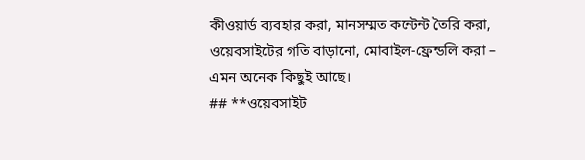কীওয়ার্ড ব্যবহার করা, মানসম্মত কন্টেন্ট তৈরি করা, ওয়েবসাইটের গতি বাড়ানো, মোবাইল-ফ্রেন্ডলি করা – এমন অনেক কিছুই আছে।
## **ওয়েবসাইট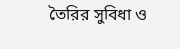তৈরির সুবিধা ও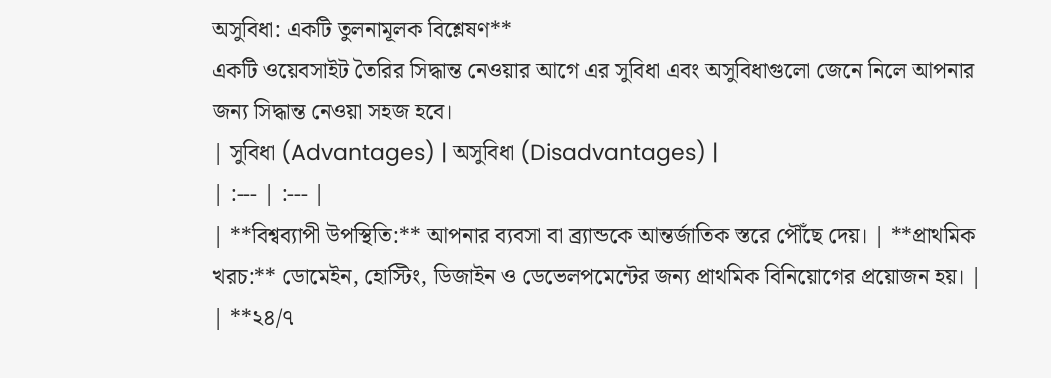অসুবিধা: একটি তুলনামূলক বিশ্লেষণ**
একটি ওয়েবসাইট তৈরির সিদ্ধান্ত নেওয়ার আগে এর সুবিধা এবং অসুবিধাগুলো জেনে নিলে আপনার জন্য সিদ্ধান্ত নেওয়া সহজ হবে।
| সুবিধা (Advantages) | অসুবিধা (Disadvantages) |
| :--- | :--- |
| **বিশ্বব্যাপী উপস্থিতি:** আপনার ব্যবসা বা ব্র্যান্ডকে আন্তর্জাতিক স্তরে পৌঁছে দেয়। | **প্রাথমিক খরচ:** ডোমেইন, হোস্টিং, ডিজাইন ও ডেভেলপমেন্টের জন্য প্রাথমিক বিনিয়োগের প্রয়োজন হয়। |
| **২৪/৭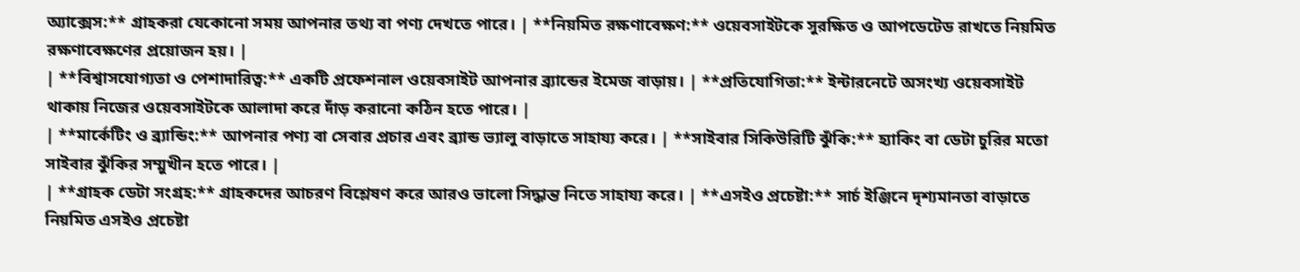অ্যাক্সেস:** গ্রাহকরা যেকোনো সময় আপনার তথ্য বা পণ্য দেখতে পারে। | **নিয়মিত রক্ষণাবেক্ষণ:** ওয়েবসাইটকে সুরক্ষিত ও আপডেটেড রাখতে নিয়মিত রক্ষণাবেক্ষণের প্রয়োজন হয়। |
| **বিশ্বাসযোগ্যতা ও পেশাদারিত্ব:** একটি প্রফেশনাল ওয়েবসাইট আপনার ব্র্যান্ডের ইমেজ বাড়ায়। | **প্রতিযোগিতা:** ইন্টারনেটে অসংখ্য ওয়েবসাইট থাকায় নিজের ওয়েবসাইটকে আলাদা করে দাঁড় করানো কঠিন হতে পারে। |
| **মার্কেটিং ও ব্র্যান্ডিং:** আপনার পণ্য বা সেবার প্রচার এবং ব্র্যান্ড ভ্যালু বাড়াতে সাহায্য করে। | **সাইবার সিকিউরিটি ঝুঁকি:** হ্যাকিং বা ডেটা চুরির মতো সাইবার ঝুঁকির সম্মুখীন হতে পারে। |
| **গ্রাহক ডেটা সংগ্রহ:** গ্রাহকদের আচরণ বিশ্লেষণ করে আরও ভালো সিদ্ধান্ত নিতে সাহায্য করে। | **এসইও প্রচেষ্টা:** সার্চ ইঞ্জিনে দৃশ্যমানতা বাড়াতে নিয়মিত এসইও প্রচেষ্টা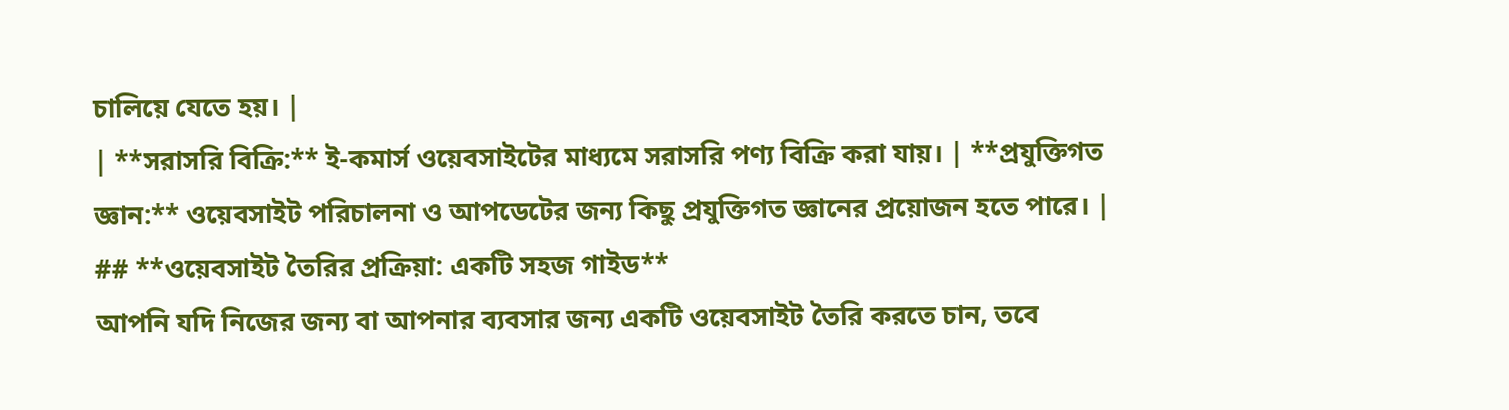চালিয়ে যেতে হয়। |
| **সরাসরি বিক্রি:** ই-কমার্স ওয়েবসাইটের মাধ্যমে সরাসরি পণ্য বিক্রি করা যায়। | **প্রযুক্তিগত জ্ঞান:** ওয়েবসাইট পরিচালনা ও আপডেটের জন্য কিছু প্রযুক্তিগত জ্ঞানের প্রয়োজন হতে পারে। |
## **ওয়েবসাইট তৈরির প্রক্রিয়া: একটি সহজ গাইড**
আপনি যদি নিজের জন্য বা আপনার ব্যবসার জন্য একটি ওয়েবসাইট তৈরি করতে চান, তবে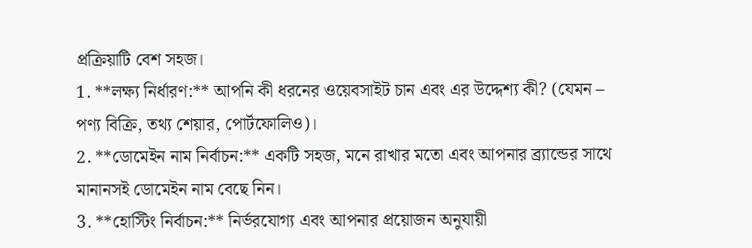প্রক্রিয়াটি বেশ সহজ।
1. **লক্ষ্য নির্ধারণ:** আপনি কী ধরনের ওয়েবসাইট চান এবং এর উদ্দেশ্য কী? (যেমন – পণ্য বিক্রি, তথ্য শেয়ার, পোর্টফোলিও)।
2. **ডোমেইন নাম নির্বাচন:** একটি সহজ, মনে রাখার মতো এবং আপনার ব্র্যান্ডের সাথে মানানসই ডোমেইন নাম বেছে নিন।
3. **হোস্টিং নির্বাচন:** নির্ভরযোগ্য এবং আপনার প্রয়োজন অনুযায়ী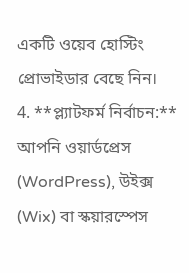একটি ওয়েব হোস্টিং প্রোভাইডার বেছে নিন।
4. **প্ল্যাটফর্ম নির্বাচন:** আপনি ওয়ার্ডপ্রেস (WordPress), উইক্স (Wix) বা স্কয়ারস্পেস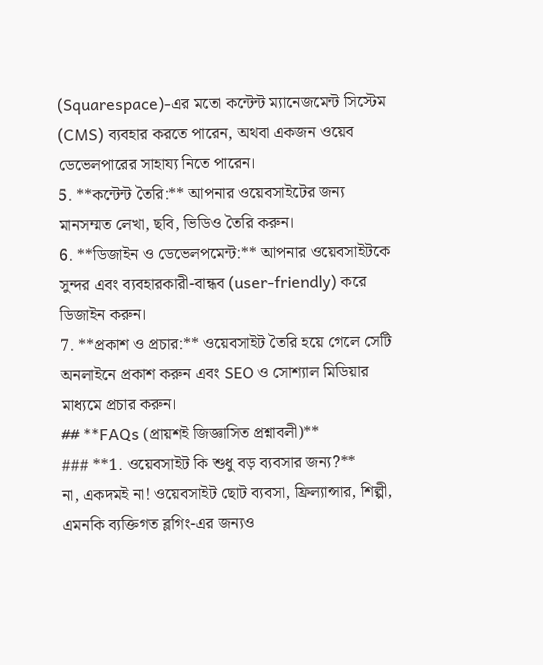(Squarespace)-এর মতো কন্টেন্ট ম্যানেজমেন্ট সিস্টেম (CMS) ব্যবহার করতে পারেন, অথবা একজন ওয়েব ডেভেলপারের সাহায্য নিতে পারেন।
5. **কন্টেন্ট তৈরি:** আপনার ওয়েবসাইটের জন্য মানসম্মত লেখা, ছবি, ভিডিও তৈরি করুন।
6. **ডিজাইন ও ডেভেলপমেন্ট:** আপনার ওয়েবসাইটকে সুন্দর এবং ব্যবহারকারী-বান্ধব (user-friendly) করে ডিজাইন করুন।
7. **প্রকাশ ও প্রচার:** ওয়েবসাইট তৈরি হয়ে গেলে সেটি অনলাইনে প্রকাশ করুন এবং SEO ও সোশ্যাল মিডিয়ার মাধ্যমে প্রচার করুন।
## **FAQs (প্রায়শই জিজ্ঞাসিত প্রশ্নাবলী)**
### **1. ওয়েবসাইট কি শুধু বড় ব্যবসার জন্য?**
না, একদমই না! ওয়েবসাইট ছোট ব্যবসা, ফ্রিল্যান্সার, শিল্পী, এমনকি ব্যক্তিগত ব্লগিং-এর জন্যও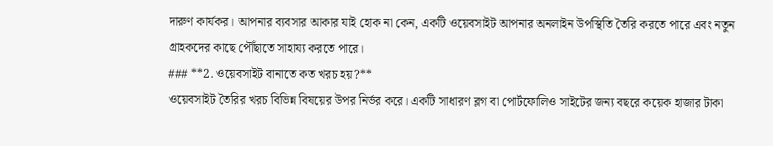দারুণ কার্যকর। আপনার ব্যবসার আকার যাই হোক না কেন, একটি ওয়েবসাইট আপনার অনলাইন উপস্থিতি তৈরি করতে পারে এবং নতুন গ্রাহকদের কাছে পৌঁছাতে সাহায্য করতে পারে।
### **2. ওয়েবসাইট বানাতে কত খরচ হয়?**
ওয়েবসাইট তৈরির খরচ বিভিন্ন বিষয়ের উপর নির্ভর করে। একটি সাধারণ ব্লগ বা পোর্টফোলিও সাইটের জন্য বছরে কয়েক হাজার টাকা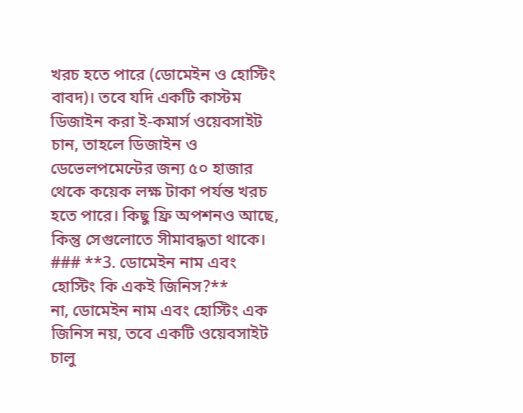খরচ হতে পারে (ডোমেইন ও হোস্টিং বাবদ)। তবে যদি একটি কাস্টম ডিজাইন করা ই-কমার্স ওয়েবসাইট চান, তাহলে ডিজাইন ও ডেভেলপমেন্টের জন্য ৫০ হাজার থেকে কয়েক লক্ষ টাকা পর্যন্ত খরচ হতে পারে। কিছু ফ্রি অপশনও আছে, কিন্তু সেগুলোতে সীমাবদ্ধতা থাকে।
### **3. ডোমেইন নাম এবং হোস্টিং কি একই জিনিস?**
না, ডোমেইন নাম এবং হোস্টিং এক জিনিস নয়, তবে একটি ওয়েবসাইট চালু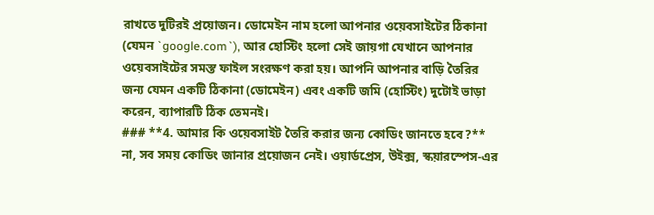রাখতে দুটিরই প্রয়োজন। ডোমেইন নাম হলো আপনার ওয়েবসাইটের ঠিকানা (যেমন `google.com`), আর হোস্টিং হলো সেই জায়গা যেখানে আপনার ওয়েবসাইটের সমস্ত ফাইল সংরক্ষণ করা হয়। আপনি আপনার বাড়ি তৈরির জন্য যেমন একটি ঠিকানা (ডোমেইন) এবং একটি জমি (হোস্টিং) দুটোই ভাড়া করেন, ব্যাপারটি ঠিক তেমনই।
### **4. আমার কি ওয়েবসাইট তৈরি করার জন্য কোডিং জানতে হবে?**
না, সব সময় কোডিং জানার প্রয়োজন নেই। ওয়ার্ডপ্রেস, উইক্স, স্কয়ারস্পেস-এর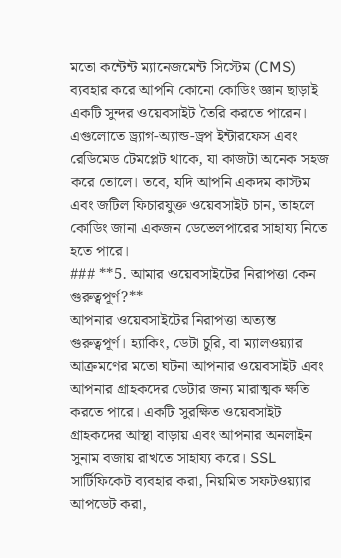মতো কন্টেন্ট ম্যানেজমেন্ট সিস্টেম (CMS) ব্যবহার করে আপনি কোনো কোডিং জ্ঞান ছাড়াই একটি সুন্দর ওয়েবসাইট তৈরি করতে পারেন। এগুলোতে ড্র্যাগ-অ্যান্ড-ড্রপ ইন্টারফেস এবং রেডিমেড টেমপ্লেট থাকে, যা কাজটা অনেক সহজ করে তোলে। তবে, যদি আপনি একদম কাস্টম এবং জটিল ফিচারযুক্ত ওয়েবসাইট চান, তাহলে কোডিং জানা একজন ডেভেলপারের সাহায্য নিতে হতে পারে।
### **5. আমার ওয়েবসাইটের নিরাপত্তা কেন গুরুত্বপূর্ণ?**
আপনার ওয়েবসাইটের নিরাপত্তা অত্যন্ত গুরুত্বপূর্ণ। হ্যাকিং, ডেটা চুরি, বা ম্যালওয়্যার আক্রমণের মতো ঘটনা আপনার ওয়েবসাইট এবং আপনার গ্রাহকদের ডেটার জন্য মারাত্মক ক্ষতি করতে পারে। একটি সুরক্ষিত ওয়েবসাইট গ্রাহকদের আস্থা বাড়ায় এবং আপনার অনলাইন সুনাম বজায় রাখতে সাহায্য করে। SSL সার্টিফিকেট ব্যবহার করা, নিয়মিত সফটওয়্যার আপডেট করা,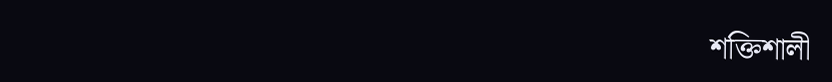শক্তিশালী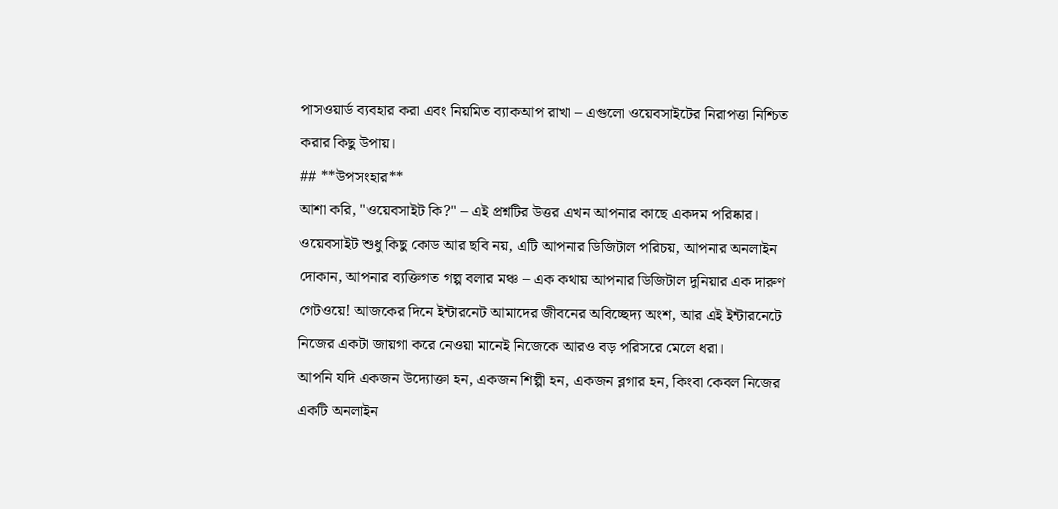পাসওয়ার্ড ব্যবহার করা এবং নিয়মিত ব্যাকআপ রাখা – এগুলো ওয়েবসাইটের নিরাপত্তা নিশ্চিত করার কিছু উপায়।
## **উপসংহার**
আশা করি, "ওয়েবসাইট কি?" – এই প্রশ্নটির উত্তর এখন আপনার কাছে একদম পরিষ্কার। ওয়েবসাইট শুধু কিছু কোড আর ছবি নয়, এটি আপনার ডিজিটাল পরিচয়, আপনার অনলাইন দোকান, আপনার ব্যক্তিগত গল্প বলার মঞ্চ – এক কথায় আপনার ডিজিটাল দুনিয়ার এক দারুণ গেটওয়ে! আজকের দিনে ইন্টারনেট আমাদের জীবনের অবিচ্ছেদ্য অংশ, আর এই ইন্টারনেটে নিজের একটা জায়গা করে নেওয়া মানেই নিজেকে আরও বড় পরিসরে মেলে ধরা।
আপনি যদি একজন উদ্যোক্তা হন, একজন শিল্পী হন, একজন ব্লগার হন, কিংবা কেবল নিজের একটি অনলাইন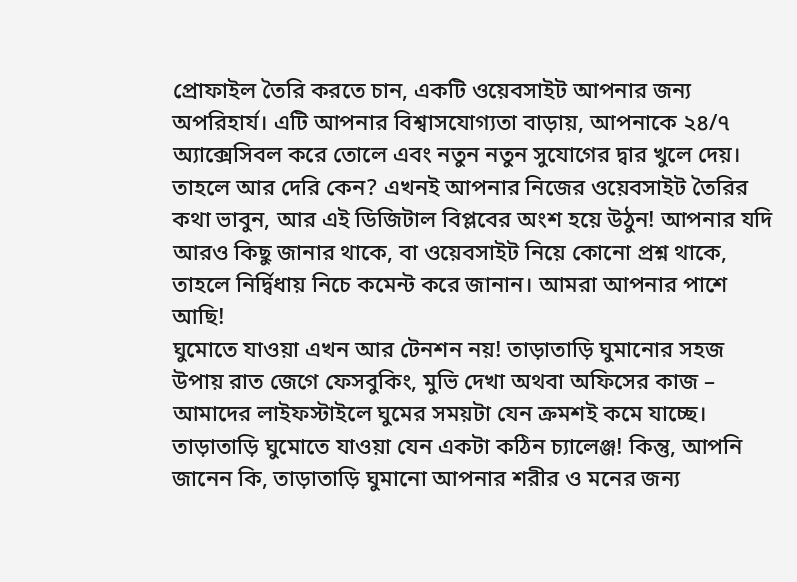প্রোফাইল তৈরি করতে চান, একটি ওয়েবসাইট আপনার জন্য অপরিহার্য। এটি আপনার বিশ্বাসযোগ্যতা বাড়ায়, আপনাকে ২৪/৭ অ্যাক্সেসিবল করে তোলে এবং নতুন নতুন সুযোগের দ্বার খুলে দেয়।
তাহলে আর দেরি কেন? এখনই আপনার নিজের ওয়েবসাইট তৈরির কথা ভাবুন, আর এই ডিজিটাল বিপ্লবের অংশ হয়ে উঠুন! আপনার যদি আরও কিছু জানার থাকে, বা ওয়েবসাইট নিয়ে কোনো প্রশ্ন থাকে, তাহলে নির্দ্বিধায় নিচে কমেন্ট করে জানান। আমরা আপনার পাশে আছি!
ঘুমোতে যাওয়া এখন আর টেনশন নয়! তাড়াতাড়ি ঘুমানোর সহজ উপায় রাত জেগে ফেসবুকিং, মুভি দেখা অথবা অফিসের কাজ – আমাদের লাইফস্টাইলে ঘুমের সময়টা যেন ক্রমশই কমে যাচ্ছে। তাড়াতাড়ি ঘুমোতে যাওয়া যেন একটা কঠিন চ্যালেঞ্জ! কিন্তু, আপনি জানেন কি, তাড়াতাড়ি ঘুমানো আপনার শরীর ও মনের জন্য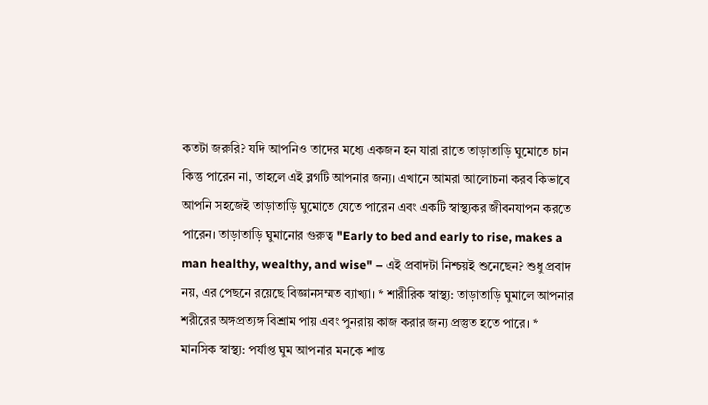কতটা জরুরি? যদি আপনিও তাদের মধ্যে একজন হন যারা রাতে তাড়াতাড়ি ঘুমোতে চান কিন্তু পারেন না, তাহলে এই ব্লগটি আপনার জন্য। এখানে আমরা আলোচনা করব কিভাবে আপনি সহজেই তাড়াতাড়ি ঘুমোতে যেতে পারেন এবং একটি স্বাস্থ্যকর জীবনযাপন করতে পারেন। তাড়াতাড়ি ঘুমানোর গুরুত্ব "Early to bed and early to rise, makes a man healthy, wealthy, and wise" – এই প্রবাদটা নিশ্চয়ই শুনেছেন? শুধু প্রবাদ নয়, এর পেছনে রয়েছে বিজ্ঞানসম্মত ব্যাখ্যা। * শারীরিক স্বাস্থ্য: তাড়াতাড়ি ঘুমালে আপনার শরীরের অঙ্গপ্রত্যঙ্গ বিশ্রাম পায় এবং পুনরায় কাজ করার জন্য প্রস্তুত হতে পারে। * মানসিক স্বাস্থ্য: পর্যাপ্ত ঘুম আপনার মনকে শান্ত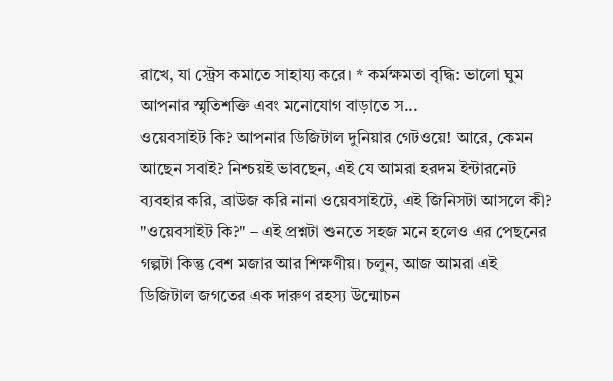রাখে, যা স্ট্রেস কমাতে সাহায্য করে। * কর্মক্ষমতা বৃদ্ধি: ভালো ঘুম আপনার স্মৃতিশক্তি এবং মনোযোগ বাড়াতে স...
ওয়েবসাইট কি? আপনার ডিজিটাল দুনিয়ার গেটওয়ে! আরে, কেমন আছেন সবাই? নিশ্চয়ই ভাবছেন, এই যে আমরা হরদম ইন্টারনেট ব্যবহার করি, ব্রাউজ করি নানা ওয়েবসাইটে, এই জিনিসটা আসলে কী? "ওয়েবসাইট কি?" – এই প্রশ্নটা শুনতে সহজ মনে হলেও এর পেছনের গল্পটা কিন্তু বেশ মজার আর শিক্ষণীয়। চলুন, আজ আমরা এই ডিজিটাল জগতের এক দারুণ রহস্য উন্মোচন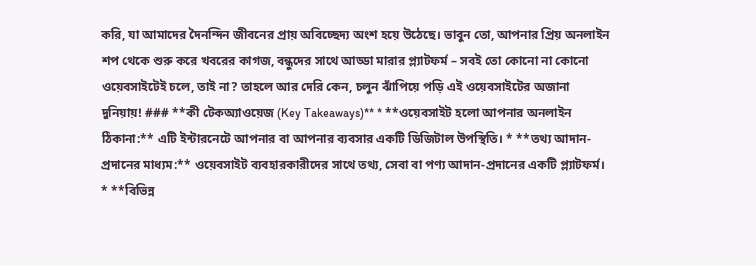করি, যা আমাদের দৈনন্দিন জীবনের প্রায় অবিচ্ছেদ্য অংশ হয়ে উঠেছে। ভাবুন তো, আপনার প্রিয় অনলাইন শপ থেকে শুরু করে খবরের কাগজ, বন্ধুদের সাথে আড্ডা মারার প্ল্যাটফর্ম – সবই তো কোনো না কোনো ওয়েবসাইটেই চলে, তাই না? তাহলে আর দেরি কেন, চলুন ঝাঁপিয়ে পড়ি এই ওয়েবসাইটের অজানা দুনিয়ায়! ### **কী টেকঅ্যাওয়েজ (Key Takeaways)** * **ওয়েবসাইট হলো আপনার অনলাইন ঠিকানা:** এটি ইন্টারনেটে আপনার বা আপনার ব্যবসার একটি ডিজিটাল উপস্থিতি। * **তথ্য আদান-প্রদানের মাধ্যম:** ওয়েবসাইট ব্যবহারকারীদের সাথে তথ্য, সেবা বা পণ্য আদান-প্রদানের একটি প্ল্যাটফর্ম। * **বিভিন্ন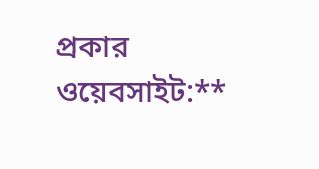প্রকার ওয়েবসাইট:**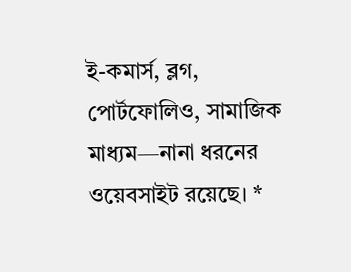ই-কমার্স, ব্লগ, পোর্টফোলিও, সামাজিক মাধ্যম—নানা ধরনের ওয়েবসাইট রয়েছে। *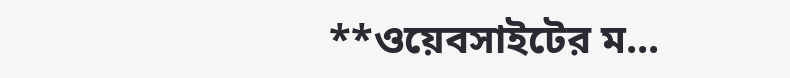**ওয়েবসাইটের ম...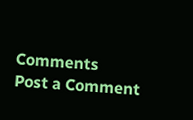Comments
Post a Comment